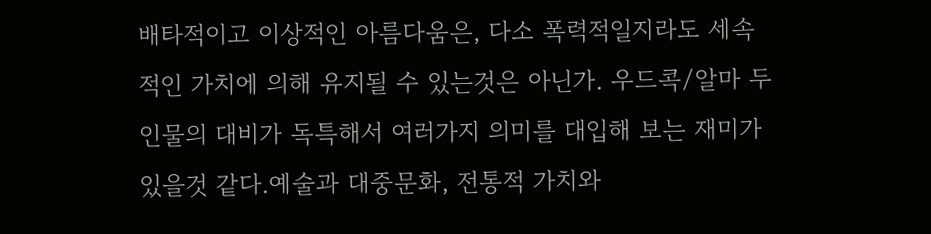배타적이고 이상적인 아름다움은, 다소 폭력적일지라도 세속적인 가치에 의해 유지될 수 있는것은 아닌가. 우드콕/알마 두 인물의 대비가 독특해서 여러가지 의미를 대입해 보는 재미가 있을것 같다.예술과 대중문화, 전통적 가치와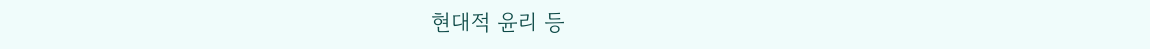현대적 윤리 등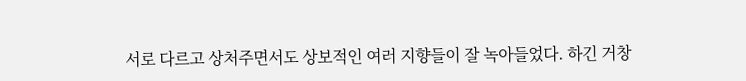서로 다르고 상처주면서도 상보적인 여러 지향들이 잘 녹아들었다. 하긴 거창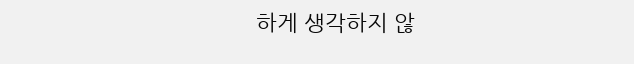하게 생각하지 않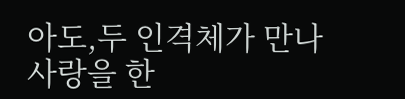아도,두 인격체가 만나 사랑을 한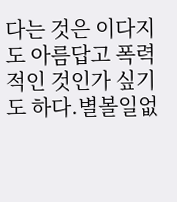다는 것은 이다지도 아름답고 폭력적인 것인가 싶기도 하다.별볼일없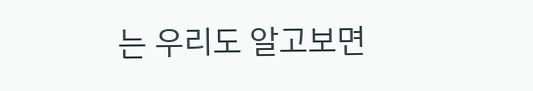는 우리도 알고보면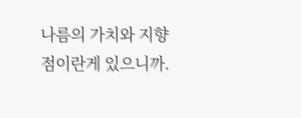나름의 가치와 지향점이란게 있으니까.